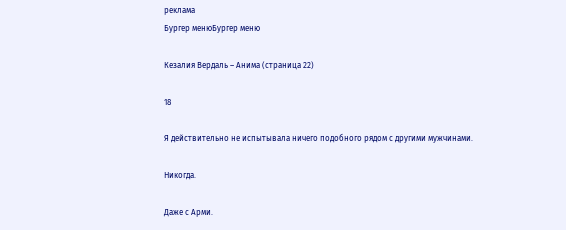реклама
Бургер менюБургер меню

Кезалия Вердаль – Анима (страница 22)

18

Я действительно не испытывала ничего подобного рядом с другими мужчинами.

Никогда.

Даже с Арми.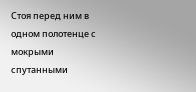Стоя перед ним в одном полотенце с мокрыми спутанными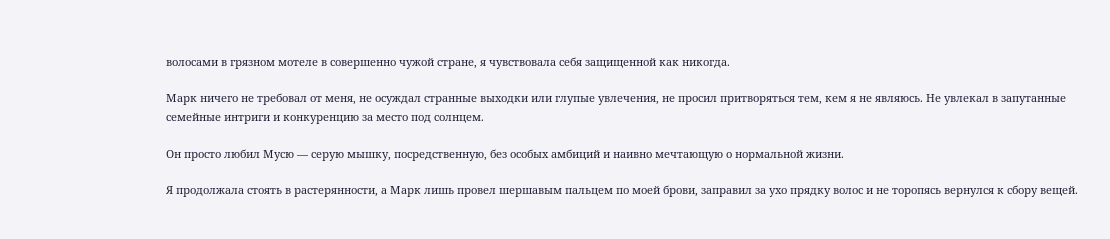волосами в грязном мотеле в совершенно чужой стране, я чувствовала себя защищенной как никогда.

Марк ничего не требовал от меня, не осуждал странные выходки или глупые увлечения, не просил притворяться тем, кем я не являюсь. Не увлекал в запутанные семейные интриги и конкуренцию за место под солнцем.

Он просто любил Мусю — серую мышку, посредственную, без особых амбиций и наивно мечтающую о нормальной жизни.

Я продолжала стоять в растерянности, а Марк лишь провел шершавым пальцем по моей брови, заправил за ухо прядку волос и не торопясь вернулся к сбору вещей.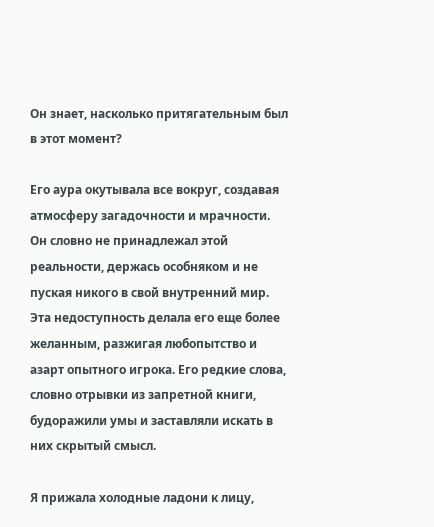Он знает, насколько притягательным был в этот момент?

Его аура окутывала все вокруг, создавая атмосферу загадочности и мрачности. Он словно не принадлежал этой реальности, держась особняком и не пуская никого в свой внутренний мир. Эта недоступность делала его еще более желанным, разжигая любопытство и азарт опытного игрока. Его редкие слова, словно отрывки из запретной книги, будоражили умы и заставляли искать в них скрытый смысл.

Я прижала холодные ладони к лицу,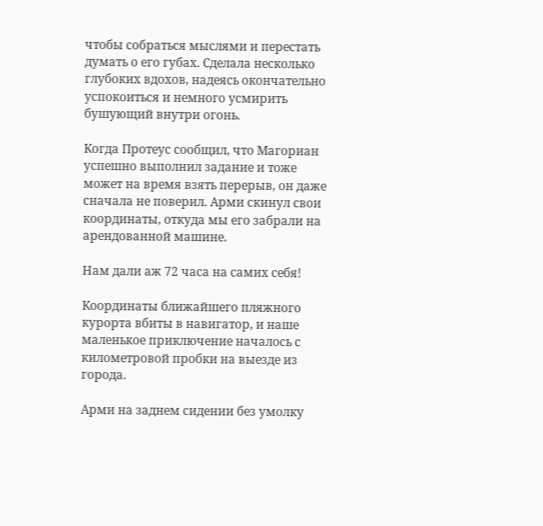чтобы собраться мыслями и перестать думать о его губах. Сделала несколько глубоких вдохов, надеясь окончательно успокоиться и немного усмирить бушующий внутри огонь.

Когда Протеус сообщил, что Магориан успешно выполнил задание и тоже может на время взять перерыв, он даже сначала не поверил. Арми скинул свои координаты, откуда мы его забрали на арендованной машине.

Нам дали аж 72 часа на самих себя!

Координаты ближайшего пляжного курорта вбиты в навигатор, и наше маленькое приключение началось с километровой пробки на выезде из города.

Арми на заднем сидении без умолку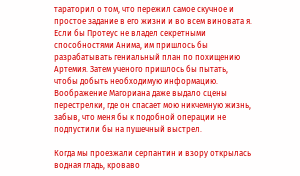тараторил о том, что пережил самое скучное и простое задание в его жизни и во всем виновата я. Если бы Протеус не владел секретными способностями Анима, им пришлось бы разрабатывать гениальный план по похищению Артемия. Затем ученого пришлось бы пытать, чтобы добыть необходимую информацию. Воображение Магориана даже выдало сцены перестрелки, где он спасает мою никчемную жизнь, забыв, что меня бы к подобной операции не подпустили бы на пушечный выстрел.

Когда мы проезжали серпантин и взору открылась водная гладь, кроваво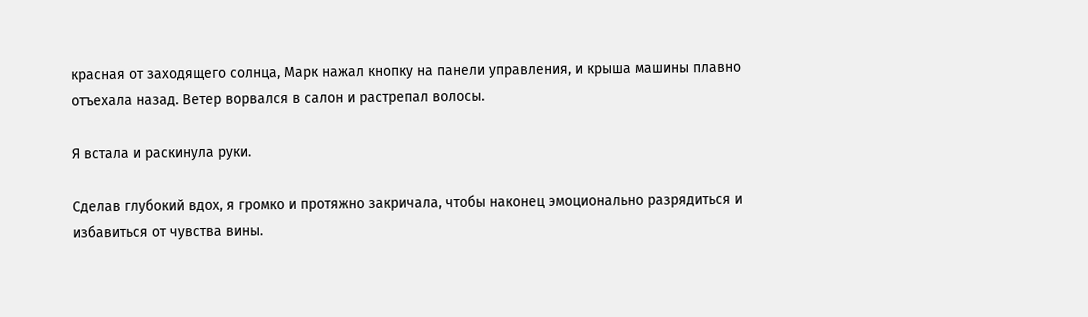красная от заходящего солнца, Марк нажал кнопку на панели управления, и крыша машины плавно отъехала назад. Ветер ворвался в салон и растрепал волосы.

Я встала и раскинула руки.

Сделав глубокий вдох, я громко и протяжно закричала, чтобы наконец эмоционально разрядиться и избавиться от чувства вины.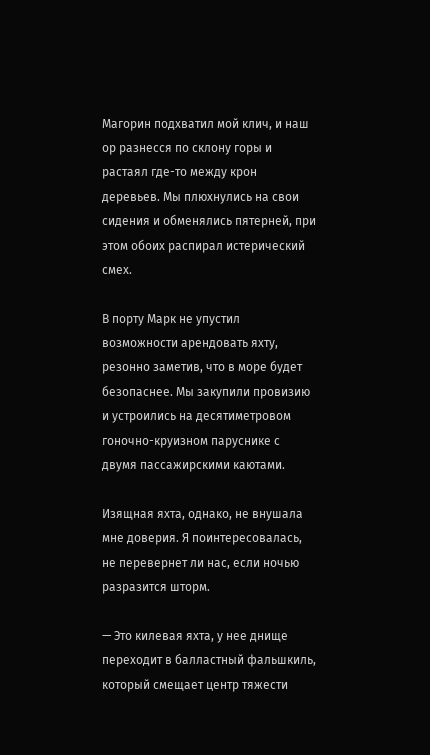Магорин подхватил мой клич, и наш ор разнесся по склону горы и растаял где-то между крон деревьев. Мы плюхнулись на свои сидения и обменялись пятерней, при этом обоих распирал истерический смех.

В порту Марк не упустил возможности арендовать яхту, резонно заметив, что в море будет безопаснее. Мы закупили провизию и устроились на десятиметровом гоночно-круизном паруснике с двумя пассажирскими каютами.

Изящная яхта, однако, не внушала мне доверия. Я поинтересовалась, не перевернет ли нас, если ночью разразится шторм.

— Это килевая яхта, у нее днище переходит в балластный фальшкиль, который смещает центр тяжести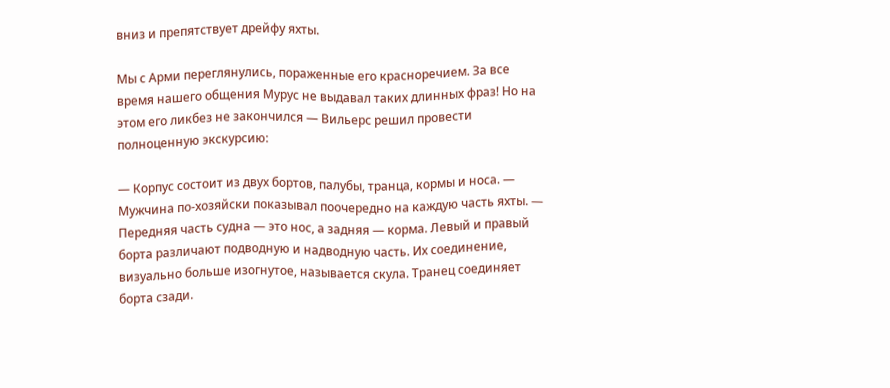вниз и препятствует дрейфу яхты.

Мы с Арми переглянулись, пораженные его красноречием. За все время нашего общения Мурус не выдавал таких длинных фраз! Но на этом его ликбез не закончился — Вильерс решил провести полноценную экскурсию:

— Корпус состоит из двух бортов, палубы, транца, кормы и носа. — Мужчина по-хозяйски показывал поочередно на каждую часть яхты. — Передняя часть судна — это нос, а задняя — корма. Левый и правый борта различают подводную и надводную часть. Их соединение, визуально больше изогнутое, называется скула. Транец соединяет борта сзади.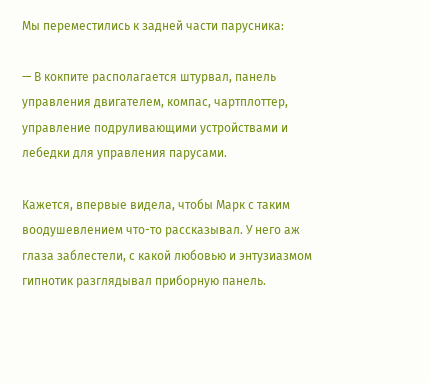Мы переместились к задней части парусника:

— В кокпите располагается штурвал, панель управления двигателем, компас, чартплоттер, управление подруливающими устройствами и лебедки для управления парусами.

Кажется, впервые видела, чтобы Марк с таким воодушевлением что-то рассказывал. У него аж глаза заблестели, с какой любовью и энтузиазмом гипнотик разглядывал приборную панель.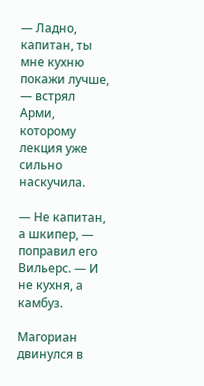— Ладно, капитан, ты мне кухню покажи лучше, — встрял Арми, которому лекция уже сильно наскучила.

— Не капитан, а шкипер, — поправил его Вильерс. — И не кухня, а камбуз.

Магориан двинулся в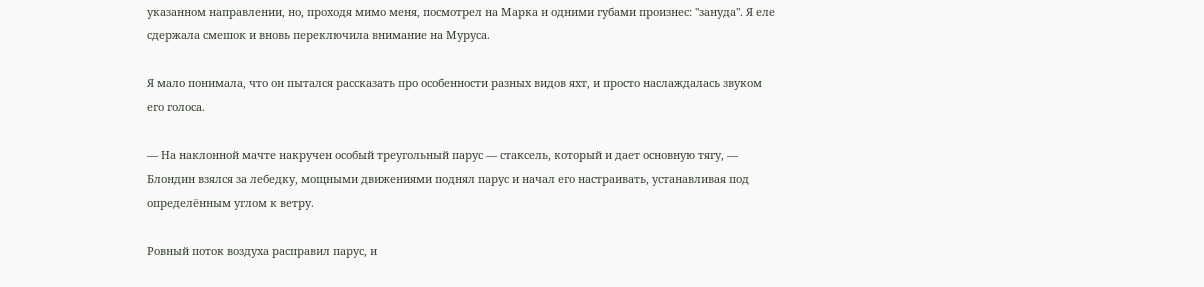указанном направлении, но, проходя мимо меня, посмотрел на Марка и одними губами произнес: "зануда". Я еле сдержала смешок и вновь переключила внимание на Муруса.

Я мало понимала, что он пытался рассказать про особенности разных видов яхт, и просто наслаждалась звуком его голоса.

— На наклонной мачте накручен особый треугольный парус — стаксель, который и дает основную тягу, — Блондин взялся за лебедку, мощными движениями поднял парус и начал его настраивать, устанавливая под определённым углом к ветру.

Ровный поток воздуха расправил парус, и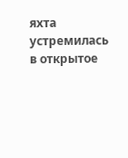яхта устремилась в открытое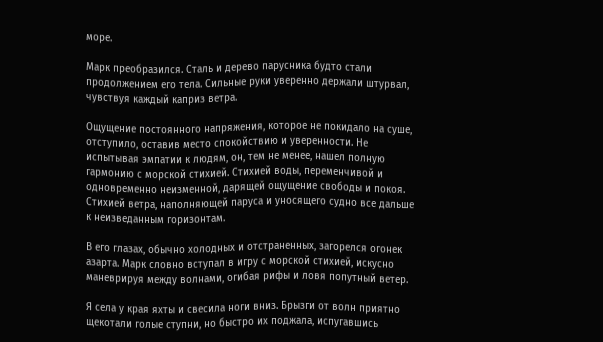море.

Марк преобразился. Сталь и дерево парусника будто стали продолжением его тела. Сильные руки уверенно держали штурвал, чувствуя каждый каприз ветра.

Ощущение постоянного напряжения, которое не покидало на суше, отступило, оставив место спокойствию и уверенности. Не испытывая эмпатии к людям, он, тем не менее, нашел полную гармонию с морской стихией. Стихией воды, переменчивой и одновременно неизменной, дарящей ощущение свободы и покоя. Стихией ветра, наполняющей паруса и уносящего судно все дальше к неизведанным горизонтам.

В его глазах, обычно холодных и отстраненных, загорелся огонек азарта. Марк словно вступал в игру с морской стихией, искусно маневрируя между волнами, огибая рифы и ловя попутный ветер.

Я села у края яхты и свесила ноги вниз. Брызги от волн приятно щекотали голые ступни, но быстро их поджала, испугавшись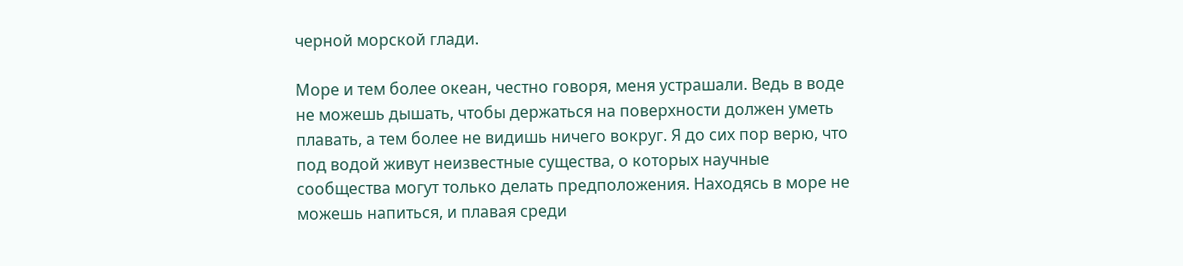черной морской глади.

Море и тем более океан, честно говоря, меня устрашали. Ведь в воде не можешь дышать, чтобы держаться на поверхности должен уметь плавать, а тем более не видишь ничего вокруг. Я до сих пор верю, что под водой живут неизвестные существа, о которых научные сообщества могут только делать предположения. Находясь в море не можешь напиться, и плавая среди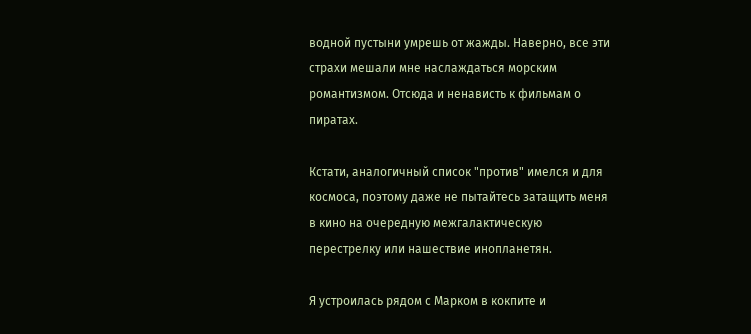водной пустыни умрешь от жажды. Наверно, все эти страхи мешали мне наслаждаться морским романтизмом. Отсюда и ненависть к фильмам о пиратах.

Кстати, аналогичный список "против" имелся и для космоса, поэтому даже не пытайтесь затащить меня в кино на очередную межгалактическую перестрелку или нашествие инопланетян.

Я устроилась рядом с Марком в кокпите и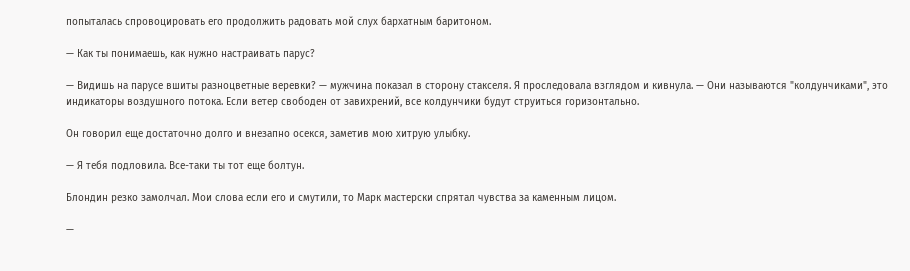попыталась спровоцировать его продолжить радовать мой слух бархатным баритоном.

— Как ты понимаешь, как нужно настраивать парус?

— Видишь на парусе вшиты разноцветные веревки? — мужчина показал в сторону стакселя. Я проследовала взглядом и кивнула. — Они называются "колдунчиками", это индикаторы воздушного потока. Если ветер свободен от завихрений, все колдунчики будут струиться горизонтально.

Он говорил еще достаточно долго и внезапно осекся, заметив мою хитрую улыбку.

— Я тебя подловила. Все-таки ты тот еще болтун.

Блондин резко замолчал. Мои слова если его и смутили, то Марк мастерски спрятал чувства за каменным лицом.

—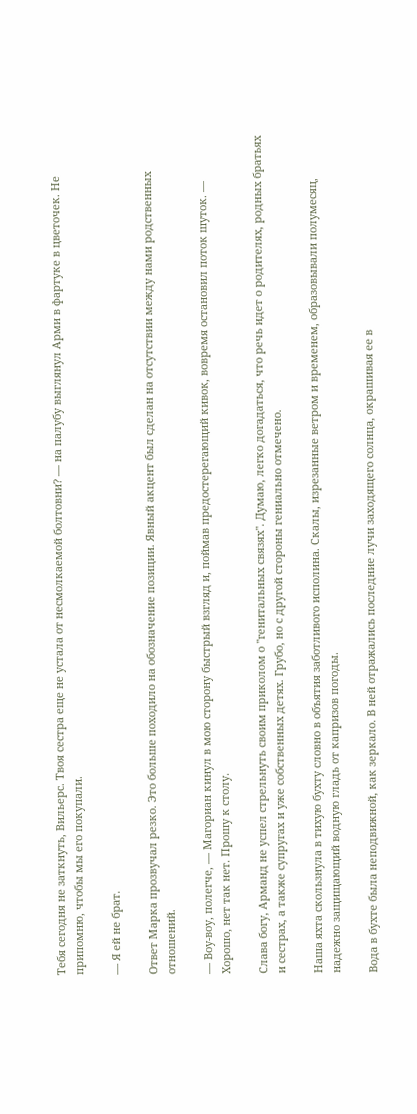Тебя сегодня не заткнуть, Вильерс. Твоя сестра еще не устала от несмолкаемой болтовни? — на палубу выглянул Арми в фартуке в цветочек. Не припомню, чтобы мы его покупали.

— Я ей не брат.

Ответ Марка прозвучал резко. Это больше походило на обозначение позиции. Явный акцент был сделан на отсутствии между нами родственных отношений.

— Воу-воу, полегче, — Магориан кинул в мою сторону быстрый взгляд и, поймав предостерегающий кивок, вовремя остановил поток шуток. — Хорошо, нет так нет. Прошу к столу.

Слава богу, Арманд не успел стрельнуть своим приколом о "генитальных связях". Думаю, легко догадаться, что речь идет о родителях, родных братьях и сестрах, а также супругах и уже собственных детях. Грубо, но с другой стороны гениально отмечено.

Наша яхта скользнула в тихую бухту словно в объятия заботливого исполина. Скалы, изрезанные ветром и временем, образовывали полумесяц, надежно защищающий водную гладь от капризов погоды.

Вода в бухте была неподвижной, как зеркало. В ней отражались последние лучи заходящего солнца, окрашивая ее в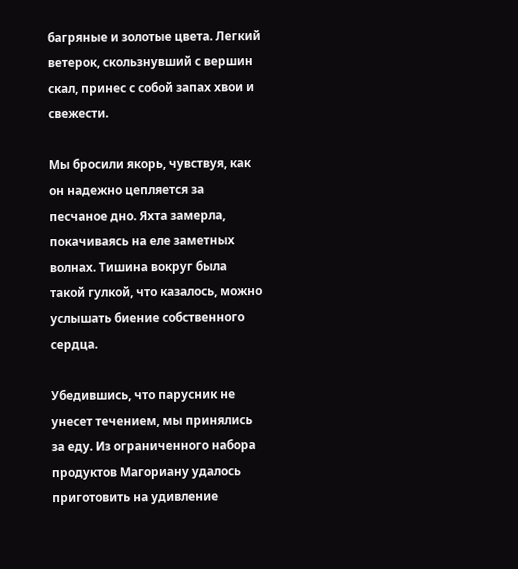багряные и золотые цвета. Легкий ветерок, скользнувший с вершин скал, принес с собой запах хвои и свежести.

Мы бросили якорь, чувствуя, как он надежно цепляется за песчаное дно. Яхта замерла, покачиваясь на еле заметных волнах. Тишина вокруг была такой гулкой, что казалось, можно услышать биение собственного сердца.

Убедившись, что парусник не унесет течением, мы принялись за еду. Из ограниченного набора продуктов Магориану удалось приготовить на удивление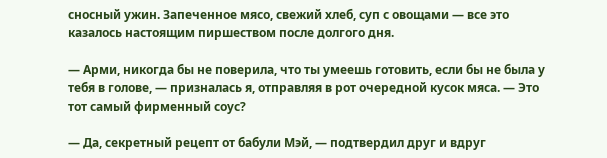сносный ужин. Запеченное мясо, свежий хлеб, суп с овощами — все это казалось настоящим пиршеством после долгого дня.

— Арми, никогда бы не поверила, что ты умеешь готовить, если бы не была у тебя в голове, — призналась я, отправляя в рот очередной кусок мяса. — Это тот самый фирменный соус?

— Да, секретный рецепт от бабули Мэй, — подтвердил друг и вдруг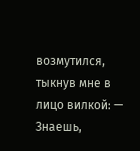возмутился, тыкнув мне в лицо вилкой: — Знаешь,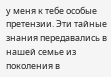у меня к тебе особые претензии. Эти тайные знания передавались в нашей семье из поколения в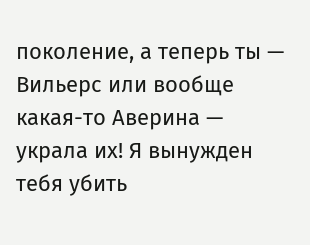поколение, а теперь ты — Вильерс или вообще какая-то Аверина — украла их! Я вынужден тебя убить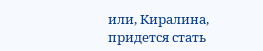или, Киралина, придется стать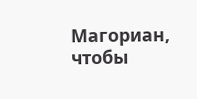Магориан, чтобы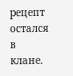рецепт остался в клане.